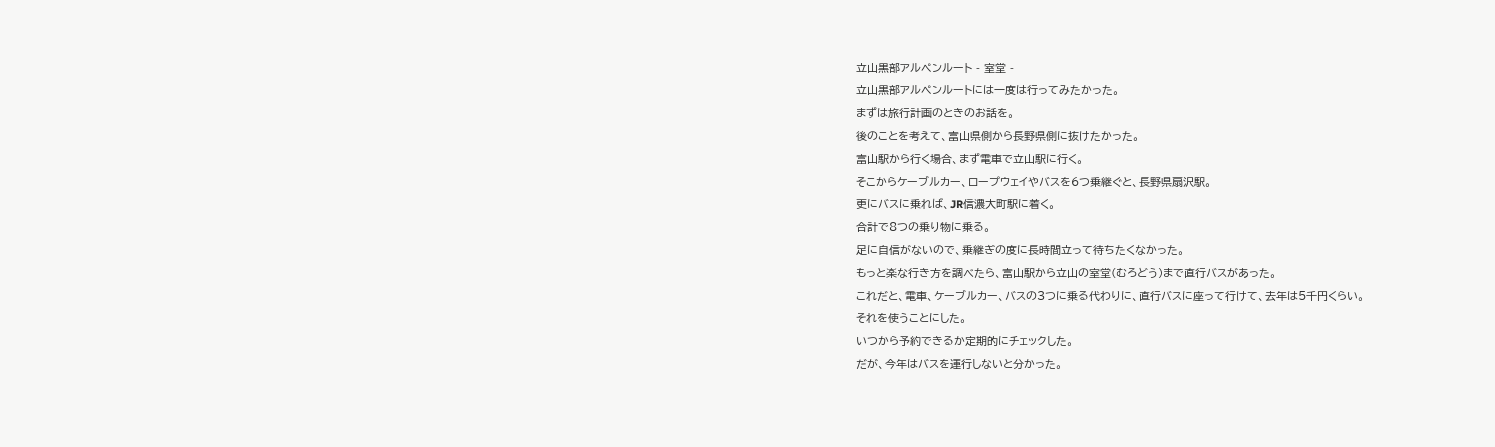立山黒部アルペンルート - 室堂 -
立山黒部アルペンルートには一度は行ってみたかった。
まずは旅行計画のときのお話を。
後のことを考えて、富山県側から長野県側に抜けたかった。
富山駅から行く場合、まず電車で立山駅に行く。
そこからケーブルカー、ロープウェイやバスを6つ乗継ぐと、長野県扇沢駅。
更にバスに乗れば、JR信濃大町駅に着く。
合計で8つの乗り物に乗る。
足に自信がないので、乗継ぎの度に長時間立って待ちたくなかった。
もっと楽な行き方を調べたら、富山駅から立山の室堂(むろどう)まで直行バスがあった。
これだと、電車、ケーブルカー、バスの3つに乗る代わりに、直行バスに座って行けて、去年は5千円くらい。
それを使うことにした。
いつから予約できるか定期的にチェックした。
だが、今年はバスを運行しないと分かった。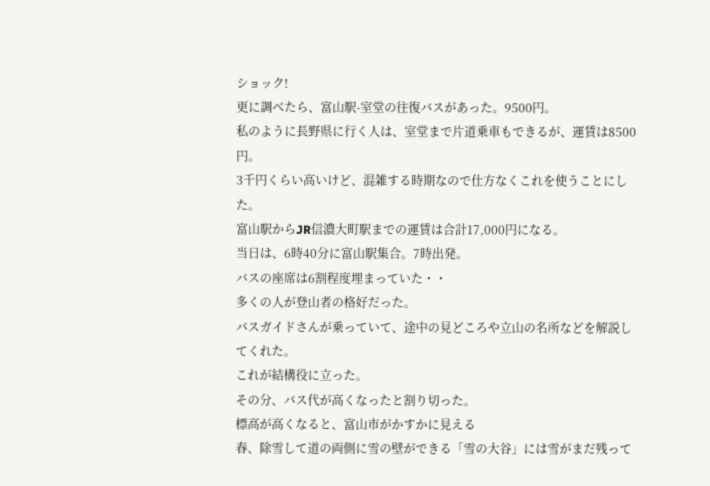ショック!
更に調べたら、富山駅-室堂の往復バスがあった。9500円。
私のように長野県に行く人は、室堂まで片道乗車もできるが、運賃は8500円。
3千円くらい高いけど、混雑する時期なので仕方なくこれを使うことにした。
富山駅からJR信濃大町駅までの運賃は合計17,000円になる。
当日は、6時40分に富山駅集合。7時出発。
バスの座席は6割程度埋まっていた・・
多くの人が登山者の格好だった。
バスガイドさんが乗っていて、途中の見どころや立山の名所などを解説してくれた。
これが結構役に立った。
その分、バス代が高くなったと割り切った。
標高が高くなると、富山市がかすかに見える
春、除雪して道の両側に雪の壁ができる「雪の大谷」には雪がまだ残って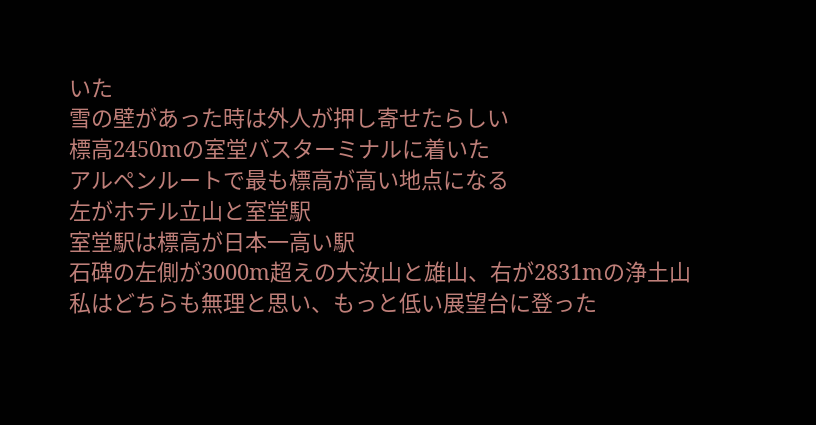いた
雪の壁があった時は外人が押し寄せたらしい
標高2450mの室堂バスターミナルに着いた
アルペンルートで最も標高が高い地点になる
左がホテル立山と室堂駅
室堂駅は標高が日本一高い駅
石碑の左側が3000m超えの大汝山と雄山、右が2831mの浄土山
私はどちらも無理と思い、もっと低い展望台に登った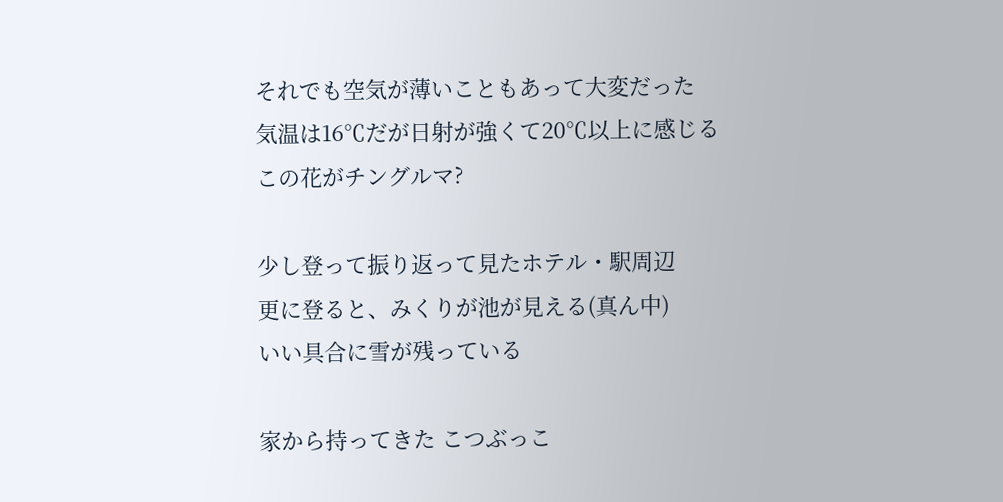それでも空気が薄いこともあって大変だった
気温は16℃だが日射が強くて20℃以上に感じる
この花がチングルマ?

少し登って振り返って見たホテル・駅周辺
更に登ると、みくりが池が見える(真ん中)
いい具合に雪が残っている

家から持ってきた こつぶっこ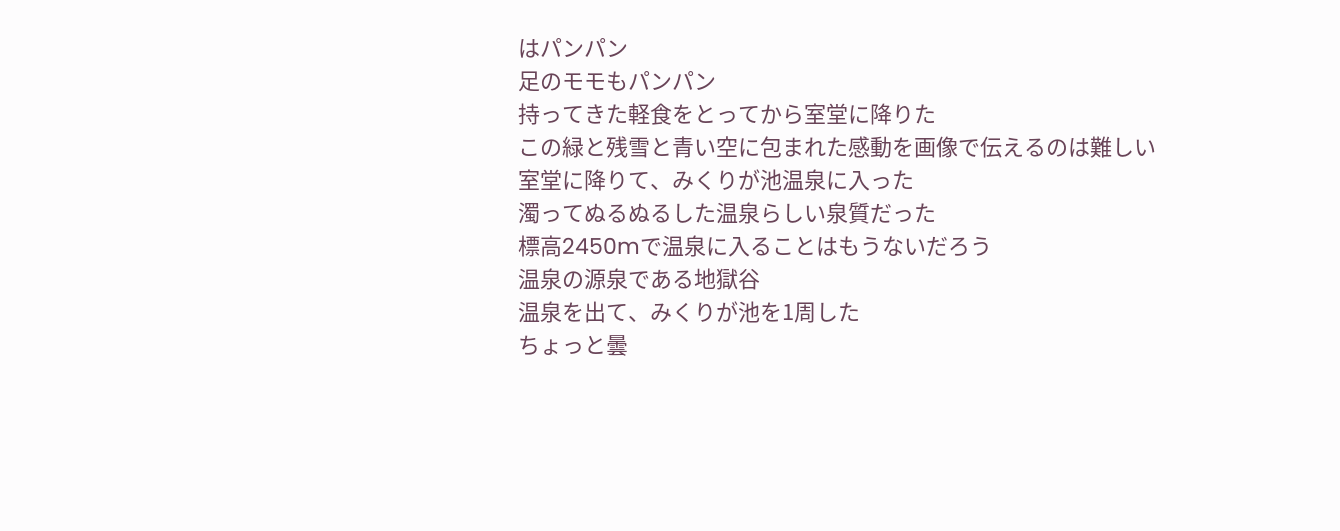はパンパン
足のモモもパンパン
持ってきた軽食をとってから室堂に降りた
この緑と残雪と青い空に包まれた感動を画像で伝えるのは難しい
室堂に降りて、みくりが池温泉に入った
濁ってぬるぬるした温泉らしい泉質だった
標高2450mで温泉に入ることはもうないだろう
温泉の源泉である地獄谷
温泉を出て、みくりが池を1周した
ちょっと曇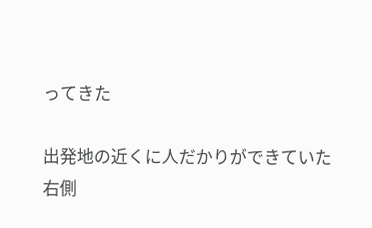ってきた

出発地の近くに人だかりができていた
右側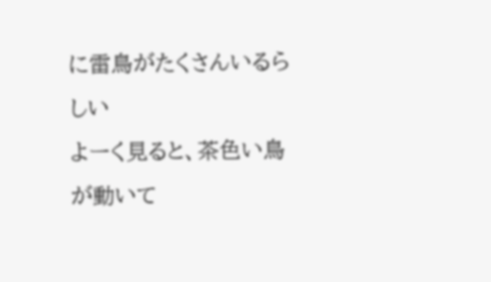に雷鳥がたくさんいるらしい
よーく見ると、茶色い鳥が動いて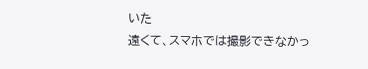いた
遠くて、スマホでは撮影できなかっ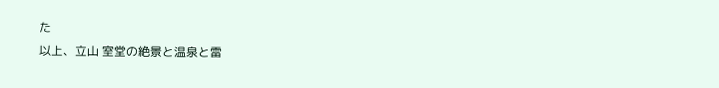た
以上、立山 室堂の絶景と温泉と雷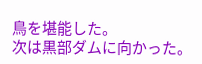鳥を堪能した。
次は黒部ダムに向かった。